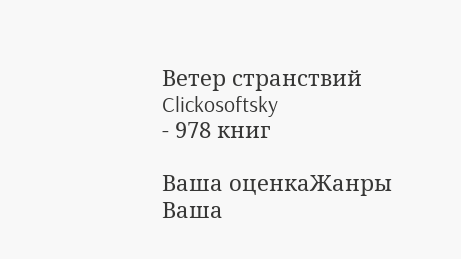Ветер странствий
Clickosoftsky
- 978 книг

Ваша оценкаЖанры
Ваша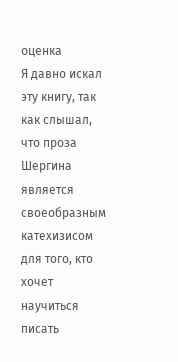оценка
Я давно искал эту книгу, так как слышал, что проза Шергина является своеобразным катехизисом для того, кто хочет научиться писать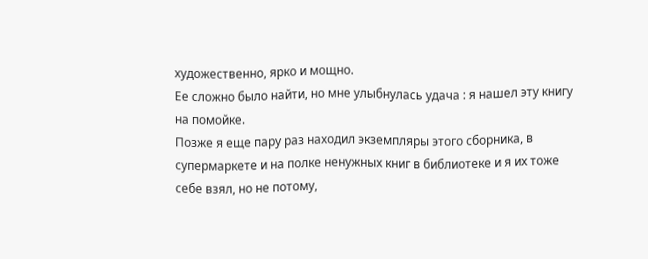художественно, ярко и мощно.
Ее сложно было найти, но мне улыбнулась удача : я нашел эту книгу на помойке.
Позже я еще пару раз находил экземпляры этого сборника, в супермаркете и на полке ненужных книг в библиотеке и я их тоже себе взял, но не потому,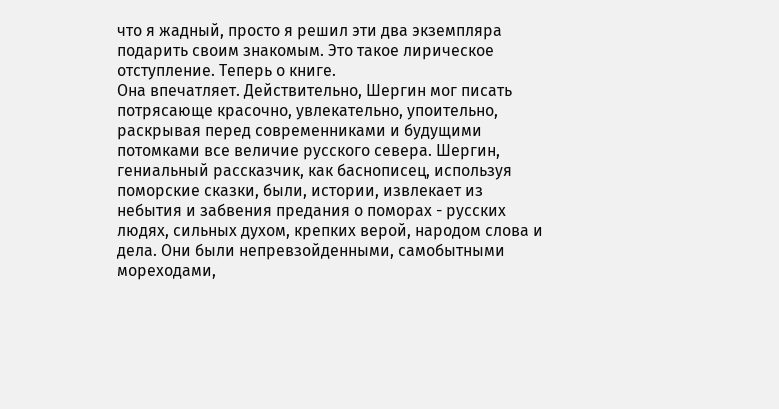что я жадный, просто я решил эти два экземпляра подарить своим знакомым. Это такое лирическое отступление. Теперь о книге.
Она впечатляет. Действительно, Шергин мог писать потрясающе красочно, увлекательно, упоительно, раскрывая перед современниками и будущими потомками все величие русского севера. Шергин, гениальный рассказчик, как баснописец, используя поморские сказки, были, истории, извлекает из небытия и забвения предания о поморах - русских людях, сильных духом, крепких верой, народом слова и дела. Они были непревзойденными, самобытными мореходами,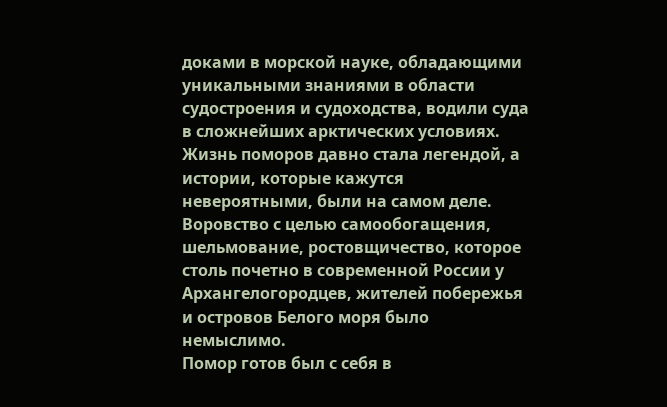доками в морской науке, обладающими уникальными знаниями в области судостроения и судоходства, водили суда в сложнейших арктических условиях. Жизнь поморов давно стала легендой, а истории, которые кажутся невероятными, были на самом деле. Воровство с целью самообогащения, шельмование, ростовщичество, которое столь почетно в современной России у Архангелогородцев, жителей побережья и островов Белого моря было немыслимо.
Помор готов был с себя в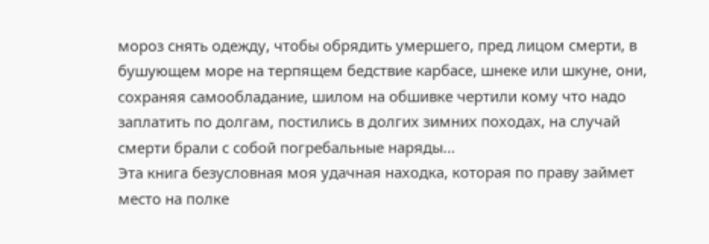мороз снять одежду, чтобы обрядить умершего, пред лицом смерти, в бушующем море на терпящем бедствие карбасе, шнеке или шкуне, они, сохраняя самообладание, шилом на обшивке чертили кому что надо заплатить по долгам, постились в долгих зимних походах, на случай смерти брали с собой погребальные наряды...
Эта книга безусловная моя удачная находка, которая по праву займет место на полке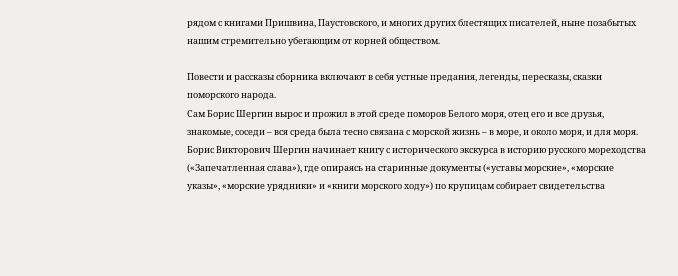рядом с книгами Пришвина, Паустовского, и многих других блестящих писателей, ныне позабытых нашим стремительно убегающим от корней обществом.

Повести и рассказы сборника включают в себя устные предания, легенды, пересказы, сказки поморского народа.
Сам Борис Шергин вырос и прожил в этой среде поморов Белого моря, отец его и все друзья, знакомые, соседи – вся среда была тесно связана с морской жизнь – в море, и около моря, и для моря. Борис Викторович Шергин начинает книгу с исторического экскурса в историю русского мореходства («Запечатленная слава»), где опираясь на старинные документы («уставы морские», «морские указы», «морские урядники» и «книги морского ходу») по крупицам собирает свидетельства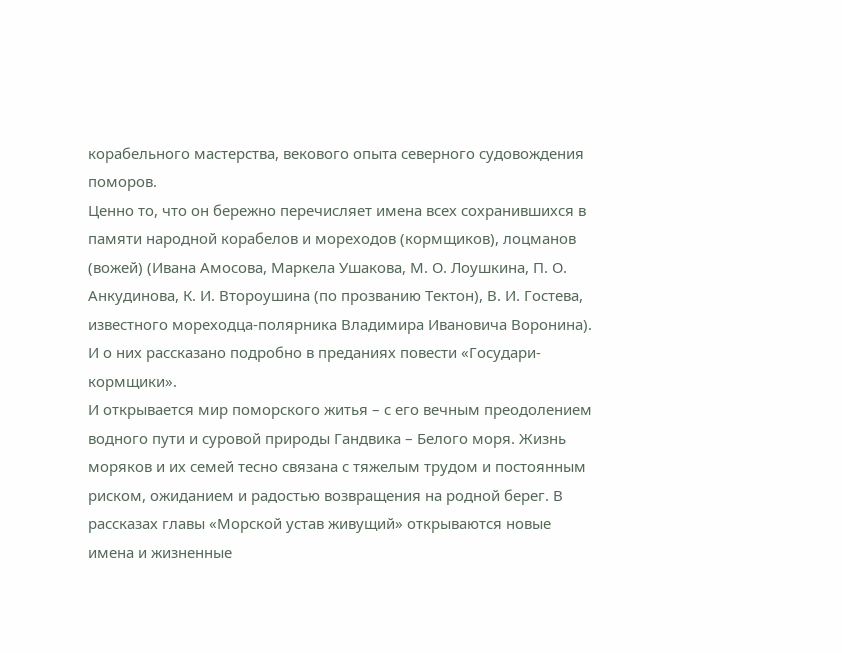корабельного мастерства, векового опыта северного судовождения поморов.
Ценно то, что он бережно перечисляет имена всех сохранившихся в памяти народной корабелов и мореходов (кормщиков), лоцманов (вожей) (Ивана Амосова, Маркела Ушакова, М. О. Лоушкина, П. О. Анкудинова, К. И. Второушина (по прозванию Тектон), В. И. Гостева, известного мореходца-полярника Владимира Ивановича Воронина). И о них рассказано подробно в преданиях повести «Государи-кормщики».
И открывается мир поморского житья – с его вечным преодолением водного пути и суровой природы Гандвика – Белого моря. Жизнь моряков и их семей тесно связана с тяжелым трудом и постоянным риском, ожиданием и радостью возвращения на родной берег. В рассказах главы «Морской устав живущий» открываются новые имена и жизненные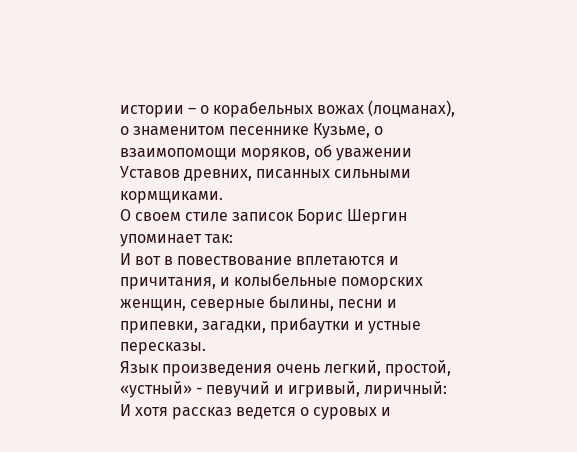истории – о корабельных вожах (лоцманах), о знаменитом песеннике Кузьме, о взаимопомощи моряков, об уважении Уставов древних, писанных сильными кормщиками.
О своем стиле записок Борис Шергин упоминает так:
И вот в повествование вплетаются и причитания, и колыбельные поморских женщин, северные былины, песни и припевки, загадки, прибаутки и устные пересказы.
Язык произведения очень легкий, простой, «устный» - певучий и игривый, лиричный:
И хотя рассказ ведется о суровых и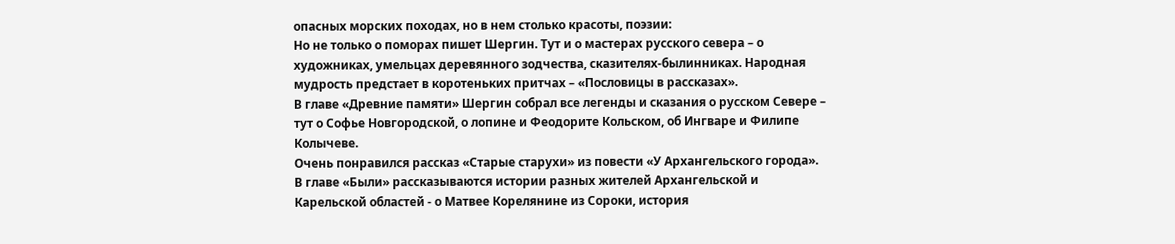опасных морских походах, но в нем столько красоты, поэзии:
Но не только о поморах пишет Шергин. Тут и о мастерах русского севера – о художниках, умельцах деревянного зодчества, сказителях-былинниках. Народная мудрость предстает в коротеньких притчах – «Пословицы в рассказах».
В главе «Древние памяти» Шергин собрал все легенды и сказания о русском Севере – тут о Софье Новгородской, о лопине и Феодорите Кольском, об Ингваре и Филипе Колычеве.
Очень понравился рассказ «Старые старухи» из повести «У Архангельского города».
В главе «Были» рассказываются истории разных жителей Архангельской и Карельской областей - о Матвее Корелянине из Сороки, история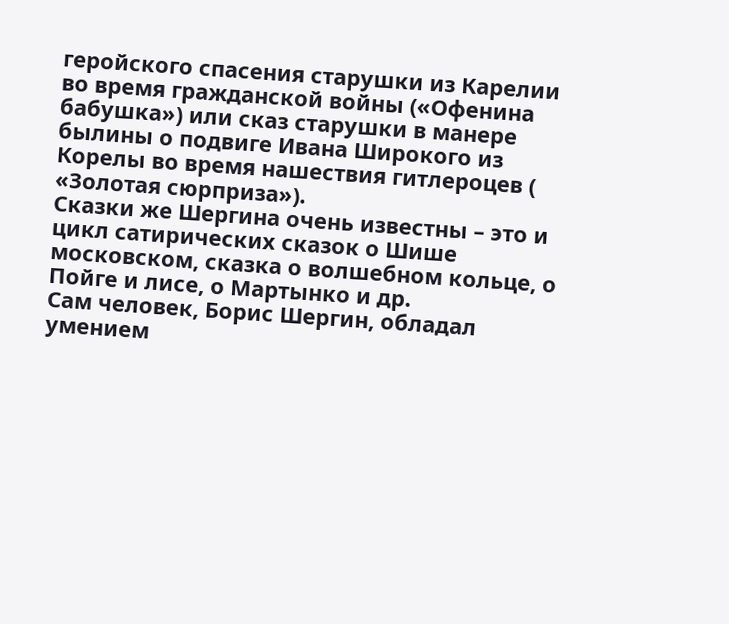геройского спасения старушки из Карелии во время гражданской войны («Офенина бабушка») или сказ старушки в манере былины о подвиге Ивана Широкого из Корелы во время нашествия гитлероцев ( «Золотая сюрприза»).
Сказки же Шергина очень известны – это и цикл сатирических сказок о Шише московском, сказка о волшебном кольце, о Пойге и лисе, о Мартынко и др.
Сам человек, Борис Шергин, обладал умением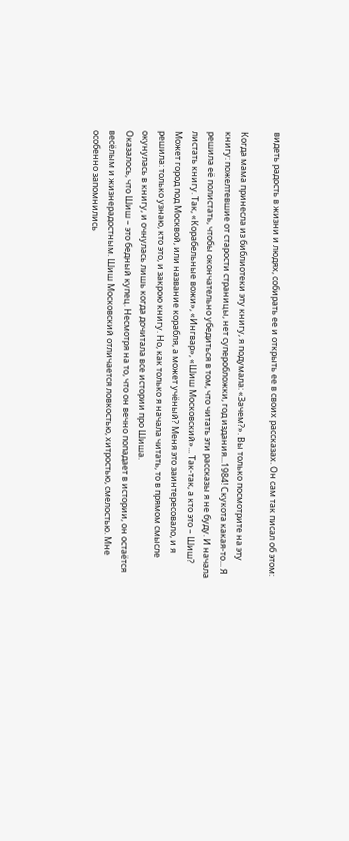видеть радость в жизни и людях, собирать ее и открыть ее в своих рассказах. Он сам так писал об этом:

Когда мама принесла из библиотеки эту книгу, я подумала: «Зачем?». Вы только посмотрите на эту книгу: пожелтевшие от старости страницы, нет суперобложки, год издания...1984! Скукота какая-то... Я решила её полистать, чтобы окончательно убедиться в том, что читать эти рассказы я не буду. И начала листать книгу. Так, «Корабельные вожи», «Ингвар», «Шиш Московский»... Так-так, а кто это – Шиш? Может город под Москвой, или название корабля, а может учёный? Меня это заинтересовало, и я решила: только узнаю, кто это, и закрою книгу. Но, как только я начала читать, то в прямом смысле окунулась в книгу, и очнулась лишь когда дочитала все истории про Шиша.
Оказалось, что Шиш – это бедный купец. Несмотря на то, что он вечно попадает в истории, он остаётся весёлым и жизнерадостным. Шиш Московский отличается ловкостью, хитростью, смелостью. Мне особенно запомнились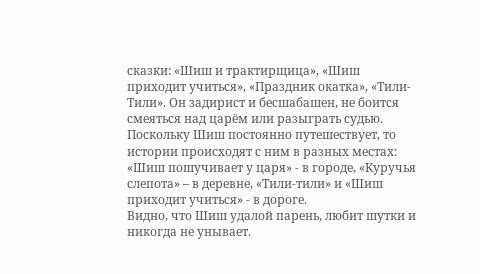сказки: «Шиш и трактирщица», «Шиш приходит учиться», «Праздник окатка», «Тили-Тили». Он задирист и бесшабашен, не боится смеяться над царём или разыграть судью. Поскольку Шиш постоянно путешествует, то истории происходят с ним в разных местах: «Шиш пошучивает у царя» - в городе, «Куручья слепота» – в деревне, «Тили-тили» и «Шиш приходит учиться» - в дороге.
Видно, что Шиш удалой парень, любит шутки и никогда не унывает.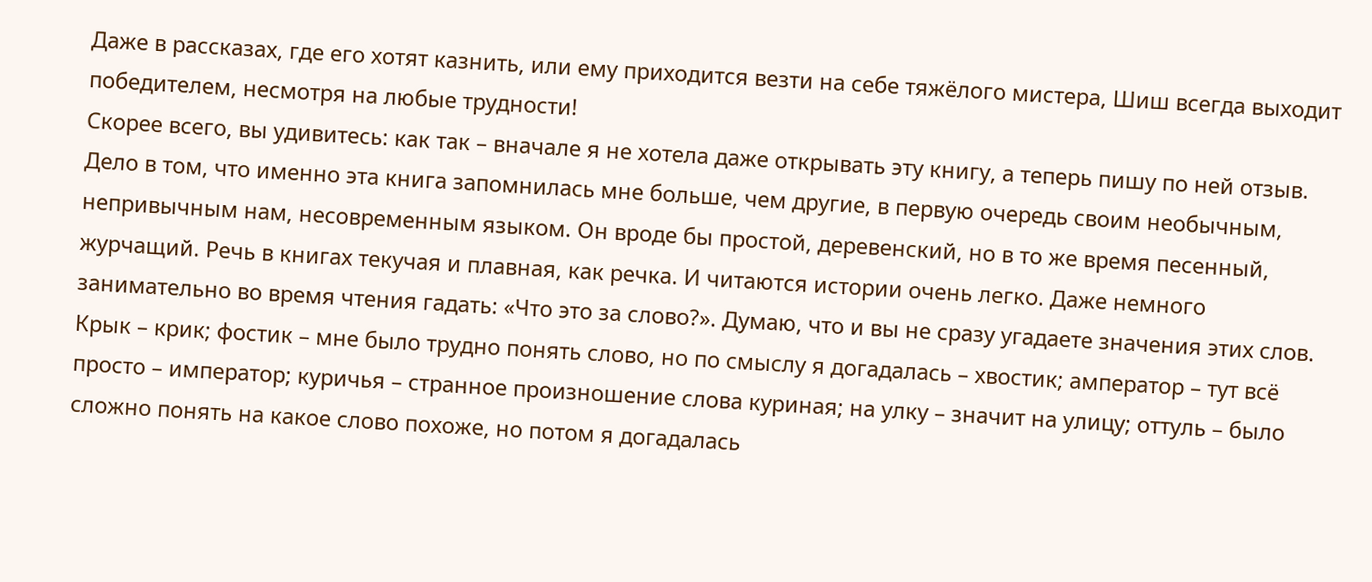Даже в рассказах, где его хотят казнить, или ему приходится везти на себе тяжёлого мистера, Шиш всегда выходит победителем, несмотря на любые трудности!
Скорее всего, вы удивитесь: как так – вначале я не хотела даже открывать эту книгу, а теперь пишу по ней отзыв. Дело в том, что именно эта книга запомнилась мне больше, чем другие, в первую очередь своим необычным, непривычным нам, несовременным языком. Он вроде бы простой, деревенский, но в то же время песенный, журчащий. Речь в книгах текучая и плавная, как речка. И читаются истории очень легко. Даже немного занимательно во время чтения гадать: «Что это за слово?». Думаю, что и вы не сразу угадаете значения этих слов. Крык – крик; фостик – мне было трудно понять слово, но по смыслу я догадалась – хвостик; амператор – тут всё просто – император; куричья – странное произношение слова куриная; на улку – значит на улицу; оттуль – было сложно понять на какое слово похоже, но потом я догадалась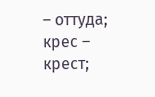– оттуда; крес – крест;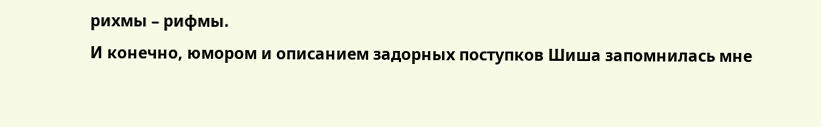рихмы – рифмы.
И конечно, юмором и описанием задорных поступков Шиша запомнилась мне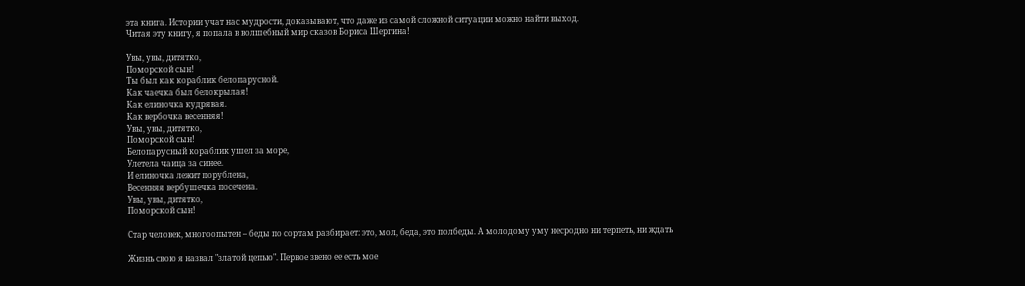эта книга. Истории учат нас мудрости, доказывают, что даже из самой сложной ситуации можно найти выход.
Читая эту книгу, я попала в волшебный мир сказов Бориса Шергина!

Увы, увы, дитятко,
Поморской сын!
Ты был как кораблик белопарусной.
Как чаечка был белокрылая!
Как елиночка кудрявая.
Как вербочка весенняя!
Увы, увы, дитятко,
Поморской сын!
Белопарусный кораблик ушел за море,
Улетела чаица за синее.
И елиночка лежит порублена,
Весенняя вербушечка посечена.
Увы, увы, дитятко,
Поморской сын!

Стар человек, многоопытен – беды по сортам разбирает: это, мол, беда, это полбеды. А молодому уму несродно ни терпеть, ни ждать

Жизнь свою я назвал "златой цепью". Первое звено ее есть мое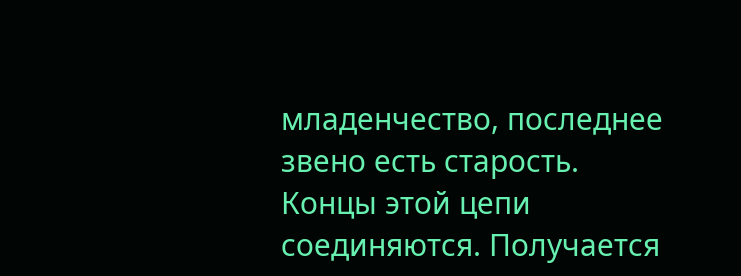младенчество, последнее звено есть старость. Концы этой цепи соединяются. Получается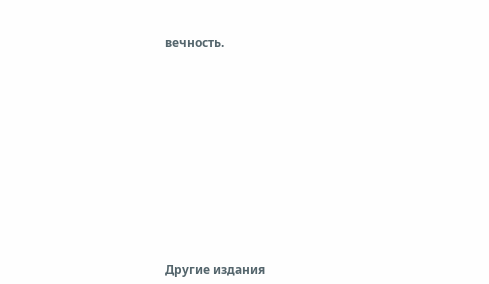вечность.














Другие издания